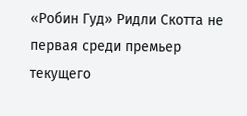«Робин Гуд» Ридли Скотта не первая среди премьер текущего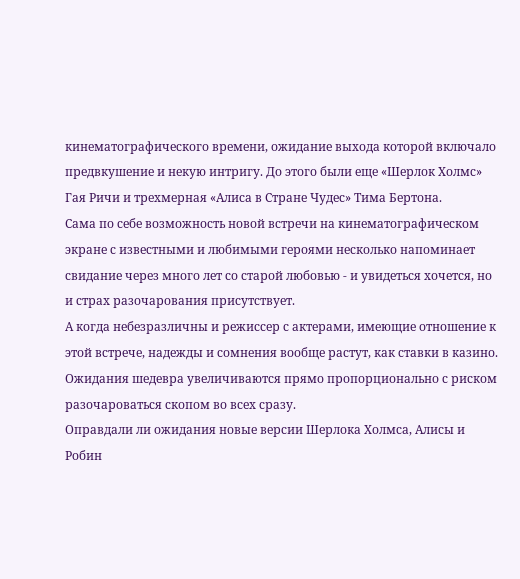кинематографического времени, ожидание выхода которой включало предвкушение и некую интригу. До этого были еще «Шерлок Холмс» Гая Ричи и трехмерная «Алиса в Стране Чудес» Тима Бертона.
Сама по себе возможность новой встречи на кинематографическом экране с известными и любимыми героями несколько напоминает свидание через много лет со старой любовью - и увидеться хочется, но и страх разочарования присутствует.
А когда небезразличны и режиссер с актерами, имеющие отношение к этой встрече, надежды и сомнения вообще растут, как ставки в казино. Ожидания шедевра увеличиваются прямо пропорционально с риском разочароваться скопом во всех сразу.
Оправдали ли ожидания новые версии Шерлока Холмса, Алисы и Робин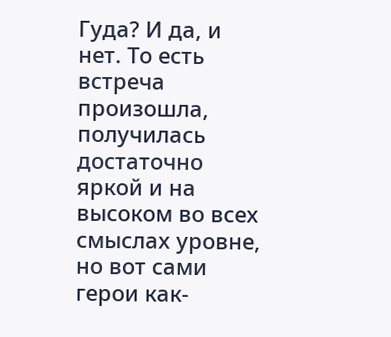Гуда? И да, и нет. То есть встреча произошла, получилась достаточно яркой и на высоком во всех смыслах уровне, но вот сами герои как-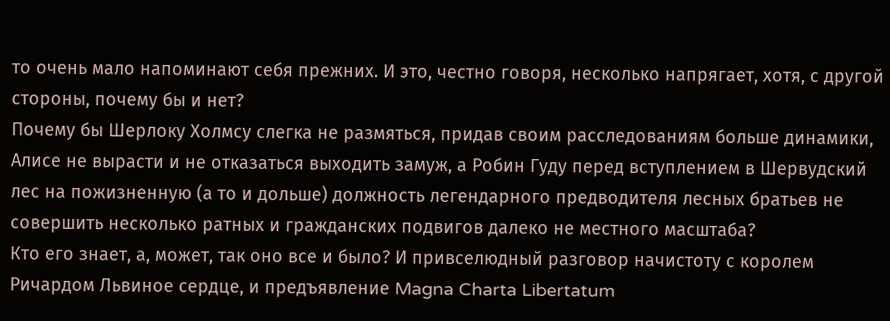то очень мало напоминают себя прежних. И это, честно говоря, несколько напрягает, хотя, с другой стороны, почему бы и нет?
Почему бы Шерлоку Холмсу слегка не размяться, придав своим расследованиям больше динамики, Алисе не вырасти и не отказаться выходить замуж, а Робин Гуду перед вступлением в Шервудский лес на пожизненную (а то и дольше) должность легендарного предводителя лесных братьев не совершить несколько ратных и гражданских подвигов далеко не местного масштаба?
Кто его знает, а, может, так оно все и было? И привселюдный разговор начистоту с королем Ричардом Львиное сердце, и предъявление Magna Charta Libertatum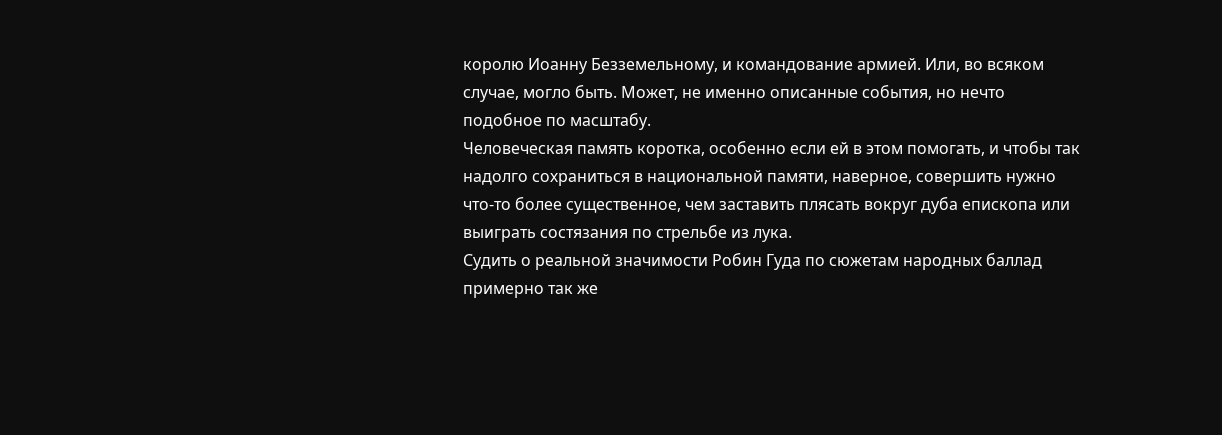королю Иоанну Безземельному, и командование армией. Или, во всяком случае, могло быть. Может, не именно описанные события, но нечто подобное по масштабу.
Человеческая память коротка, особенно если ей в этом помогать, и чтобы так надолго сохраниться в национальной памяти, наверное, совершить нужно что-то более существенное, чем заставить плясать вокруг дуба епископа или выиграть состязания по стрельбе из лука.
Судить о реальной значимости Робин Гуда по сюжетам народных баллад примерно так же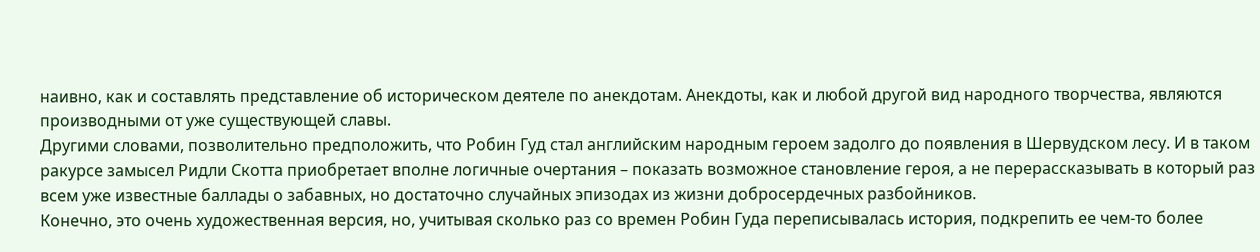наивно, как и составлять представление об историческом деятеле по анекдотам. Анекдоты, как и любой другой вид народного творчества, являются производными от уже существующей славы.
Другими словами, позволительно предположить, что Робин Гуд стал английским народным героем задолго до появления в Шервудском лесу. И в таком ракурсе замысел Ридли Скотта приобретает вполне логичные очертания – показать возможное становление героя, а не перерассказывать в который раз всем уже известные баллады о забавных, но достаточно случайных эпизодах из жизни добросердечных разбойников.
Конечно, это очень художественная версия, но, учитывая сколько раз со времен Робин Гуда переписывалась история, подкрепить ее чем-то более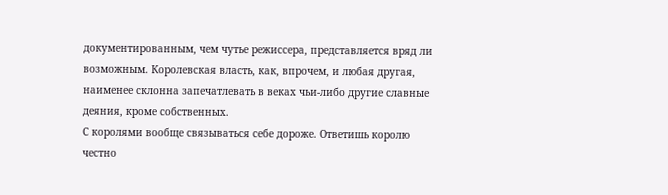документированным, чем чутье режиссера, представляется вряд ли возможным. Королевская власть, как, впрочем, и любая другая, наименее склонна запечатлевать в веках чьи-либо другие славные деяния, кроме собственных.
С королями вообще связываться себе дороже. Ответишь королю честно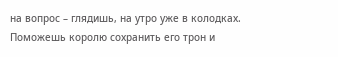на вопрос – глядишь, на утро уже в колодках. Поможешь королю сохранить его трон и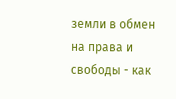земли в обмен на права и свободы - как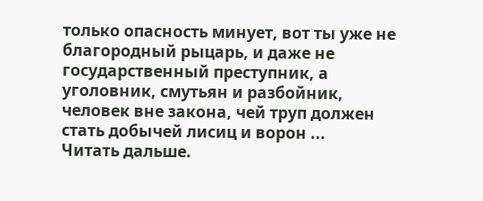только опасность минует, вот ты уже не благородный рыцарь, и даже не государственный преступник, а уголовник, смутьян и разбойник, человек вне закона, чей труп должен стать добычей лисиц и ворон ...
Читать дальше.